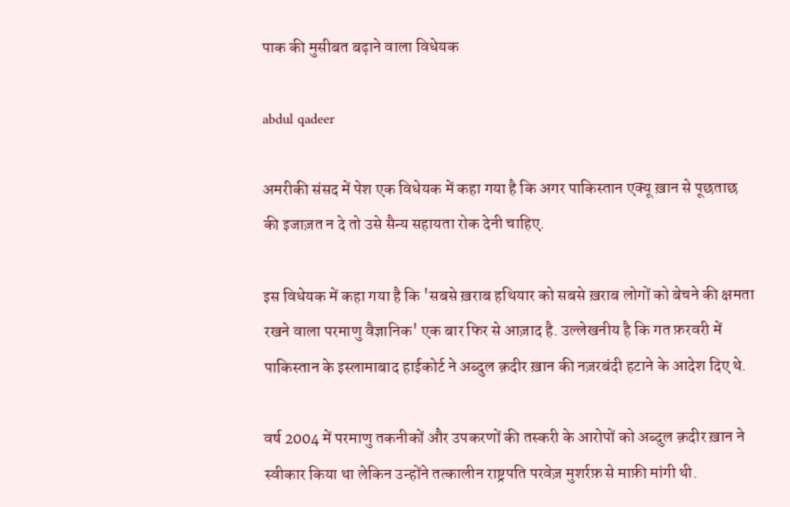पाक की मुसीबत बढ़ाने वाला विधेयक

abdul qadeer

अमरीकी संसद में पेश एक विधेयक में कहा गया है कि अगर पाकिस्तान एक्यू ख़ान से पूछताछ की इजाज़त न दे तो उसे सैन्य सहायता रोक देनी चाहिए.

इस विधेयक में कहा गया है कि 'सबसे ख़राब हथियार को सबसे ख़राब लोगों को बेचने की क्षमता रखने वाला परमाणु वैज्ञानिक' एक बार फिर से आज़ाद है. उल्लेखनीय है कि गत फ़रवरी में पाकिस्तान के इस्लामाबाद हाईकोर्ट ने अब्दुल क़दीर ख़ान की नज़रबंदी हटाने के आदेश दिए थे.

वर्ष 2004 में परमाणु तकनीकों और उपकरणों की तस्करी के आरोपों को अब्दुल क़दीर ख़ान ने स्वीकार किया था लेकिन उन्होंने तत्कालीन राष्ट्रपति परवेज़ मुशर्रफ़ से माफ़ी मांगी थी.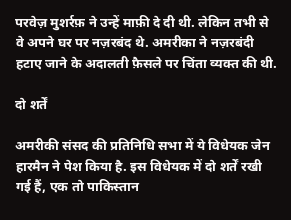परवेज़ मुशर्रफ़ ने उन्हें माफ़ी दे दी थी. लेकिन तभी से वे अपने घर पर नज़रबंद थे. अमरीका ने नज़रबंदी हटाए जाने के अदालती फ़ैसले पर चिंता व्यक्त की थी.

दो शर्तें

अमरीकी संसद की प्रतिनिधि सभा में ये विधेयक जेन हारमैन ने पेश किया है. इस विधेयक में दो शर्तें रखी गई हैं, एक तो पाकिस्तान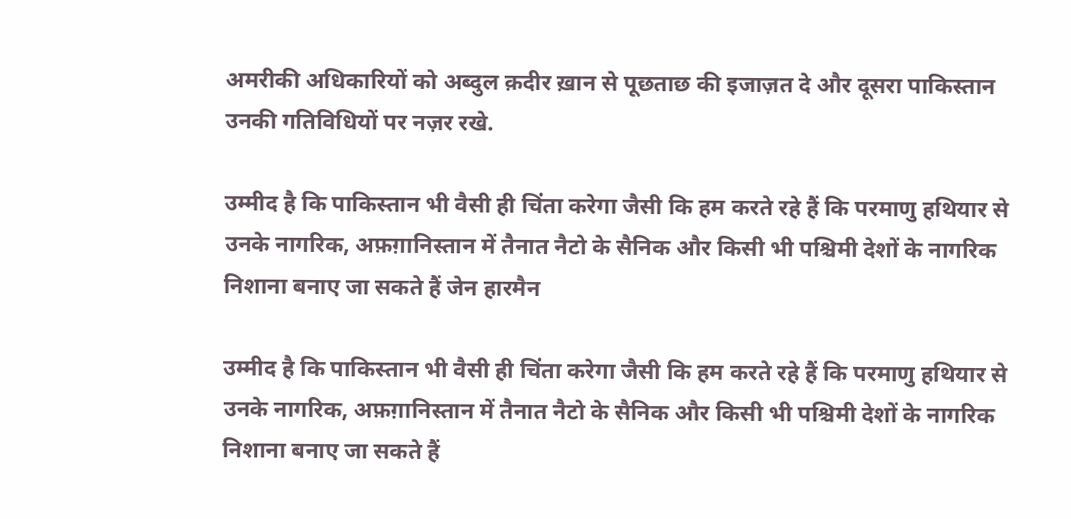अमरीकी अधिकारियों को अब्दुल क़दीर ख़ान से पूछताछ की इजाज़त दे और दूसरा पाकिस्तान उनकी गतिविधियों पर नज़र रखे.

उम्मीद है कि पाकिस्तान भी वैसी ही चिंता करेगा जैसी कि हम करते रहे हैं कि परमाणु हथियार से उनके नागरिक, अफ़ग़ानिस्तान में तैनात नैटो के सैनिक और किसी भी पश्चिमी देशों के नागरिक निशाना बनाए जा सकते हैं जेन हारमैन

उम्मीद है कि पाकिस्तान भी वैसी ही चिंता करेगा जैसी कि हम करते रहे हैं कि परमाणु हथियार से उनके नागरिक, अफ़ग़ानिस्तान में तैनात नैटो के सैनिक और किसी भी पश्चिमी देशों के नागरिक निशाना बनाए जा सकते हैं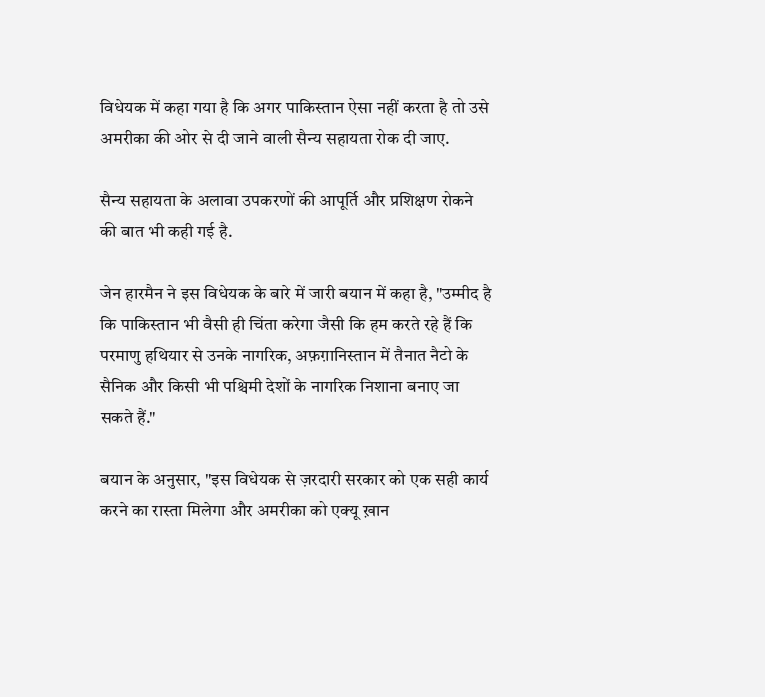विधेयक में कहा गया है कि अगर पाकिस्तान ऐसा नहीं करता है तो उसे अमरीका की ओर से दी जाने वाली सैन्य सहायता रोक दी जाए.

सैन्य सहायता के अलावा उपकरणों की आपूर्ति और प्रशिक्षण रोकने की बात भी कही गई है.

जेन हारमैन ने इस विधेयक के बारे में जारी बयान में कहा है, "उम्मीद है कि पाकिस्तान भी वैसी ही चिंता करेगा जैसी कि हम करते रहे हैं कि परमाणु हथियार से उनके नागरिक, अफ़ग़ानिस्तान में तैनात नैटो के सैनिक और किसी भी पश्चिमी देशों के नागरिक निशाना बनाए जा सकते हैं."

बयान के अनुसार, "इस विधेयक से ज़रदारी सरकार को एक सही कार्य करने का रास्ता मिलेगा और अमरीका को एक्यू ख़ान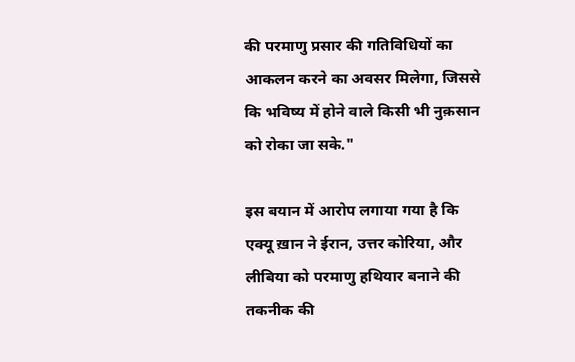की परमाणु प्रसार की गतिविधियों का आकलन करने का अवसर मिलेगा, जिससे कि भविष्य में होने वाले किसी भी नुक़सान को रोका जा सके."

इस बयान में आरोप लगाया गया है कि एक्यू ख़ान ने ईरान, उत्तर कोरिया, और लीबिया को परमाणु हथियार बनाने की तकनीक की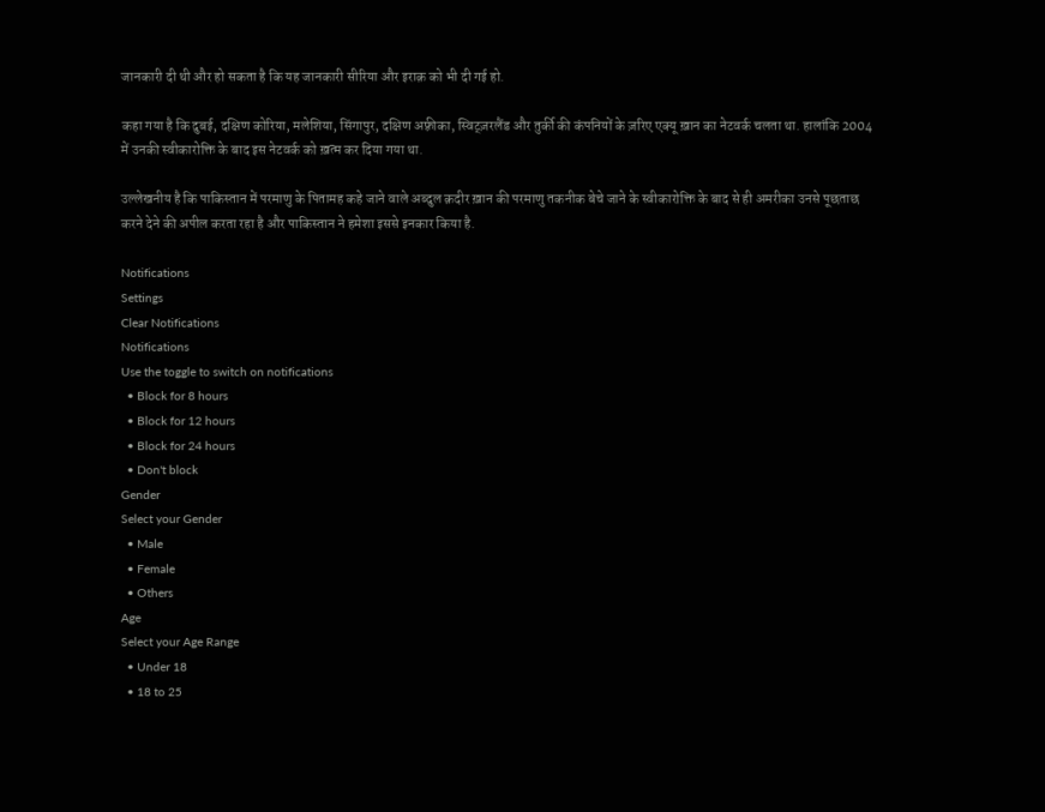जानकारी दी थी और हो सकता है कि यह जानकारी सीरिया और इराक़ को भी दी गई हो.

कहा गया है कि दुबई, दक्षिण कोरिया, मलेशिया, सिंगापुर, दक्षिण अफ़्रीका, स्विट्ज़रलैंड और तुर्की की कंपनियों के ज़रिए एक्यू ख़ान का नेटवर्क चलता था. हालांकि 2004 में उनकी स्वीकारोक्ति के बाद इस नेटवर्क को ख़त्म कर दिया गया था.

उल्लेखनीय है कि पाकिस्तान में परमाणु के पितामह कहे जाने वाले अब्दुल क़दीर ख़ान की परमाणु तकनीक बेचे जाने के स्वीकारोक्ति के बाद से ही अमरीका उनसे पूछताछ करने देने की अपील करता रहा है और पाकिस्तान ने हमेशा इससे इनकार किया है.

Notifications
Settings
Clear Notifications
Notifications
Use the toggle to switch on notifications
  • Block for 8 hours
  • Block for 12 hours
  • Block for 24 hours
  • Don't block
Gender
Select your Gender
  • Male
  • Female
  • Others
Age
Select your Age Range
  • Under 18
  • 18 to 25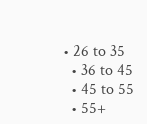• 26 to 35
  • 36 to 45
  • 45 to 55
  • 55+